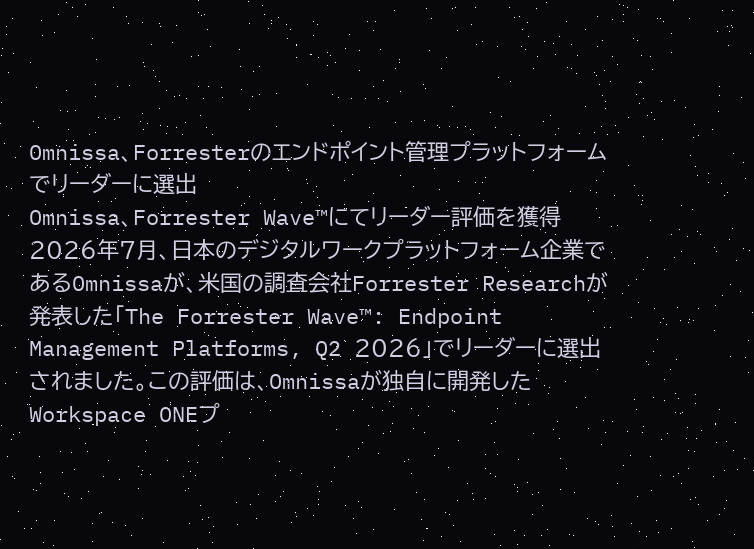Omnissa、Forresterのエンドポイント管理プラットフォームでリーダーに選出
Omnissa、Forrester Wave™にてリーダー評価を獲得
2026年7月、日本のデジタルワークプラットフォーム企業であるOmnissaが、米国の調査会社Forrester Researchが発表した「The Forrester Wave™: Endpoint Management Platforms, Q2 2026」でリーダーに選出されました。この評価は、Omnissaが独自に開発したWorkspace ONEプ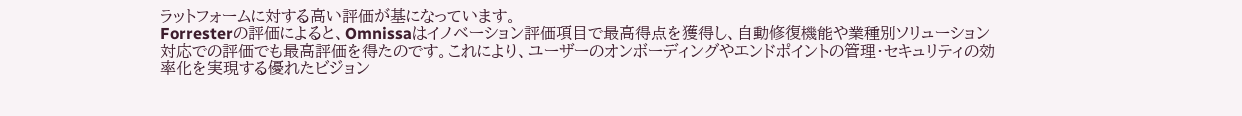ラットフォームに対する高い評価が基になっています。
Forresterの評価によると、Omnissaはイノベーション評価項目で最高得点を獲得し、自動修復機能や業種別ソリューション対応での評価でも最高評価を得たのです。これにより、ユーザーのオンボーディングやエンドポイントの管理・セキュリティの効率化を実現する優れたビジョン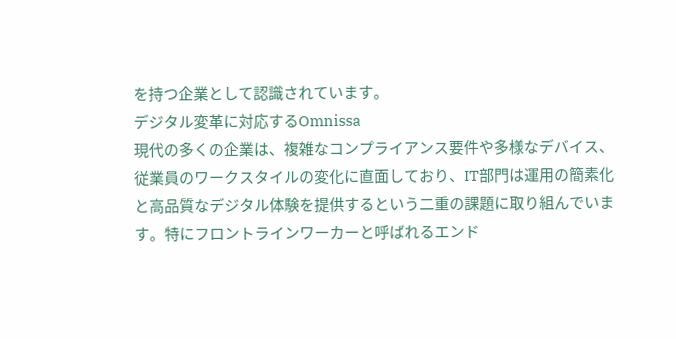を持つ企業として認識されています。
デジタル変革に対応するOmnissa
現代の多くの企業は、複雑なコンプライアンス要件や多様なデバイス、従業員のワークスタイルの変化に直面しており、IT部門は運用の簡素化と高品質なデジタル体験を提供するという二重の課題に取り組んでいます。特にフロントラインワーカーと呼ばれるエンド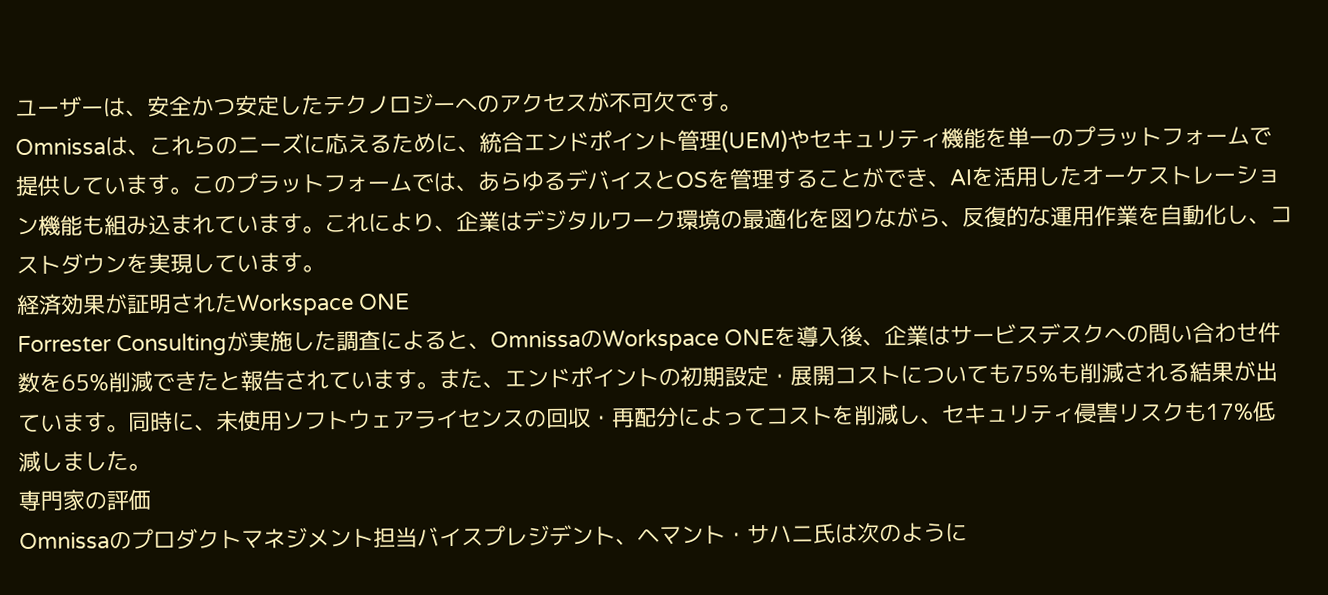ユーザーは、安全かつ安定したテクノロジーへのアクセスが不可欠です。
Omnissaは、これらのニーズに応えるために、統合エンドポイント管理(UEM)やセキュリティ機能を単一のプラットフォームで提供しています。このプラットフォームでは、あらゆるデバイスとOSを管理することができ、AIを活用したオーケストレーション機能も組み込まれています。これにより、企業はデジタルワーク環境の最適化を図りながら、反復的な運用作業を自動化し、コストダウンを実現しています。
経済効果が証明されたWorkspace ONE
Forrester Consultingが実施した調査によると、OmnissaのWorkspace ONEを導入後、企業はサービスデスクへの問い合わせ件数を65%削減できたと報告されています。また、エンドポイントの初期設定・展開コストについても75%も削減される結果が出ています。同時に、未使用ソフトウェアライセンスの回収・再配分によってコストを削減し、セキュリティ侵害リスクも17%低減しました。
専門家の評価
Omnissaのプロダクトマネジメント担当バイスプレジデント、ヘマント・サハニ氏は次のように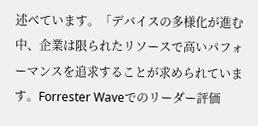述べています。「デバイスの多様化が進む中、企業は限られたリソースで高いパフォーマンスを追求することが求められています。Forrester Waveでのリーダー評価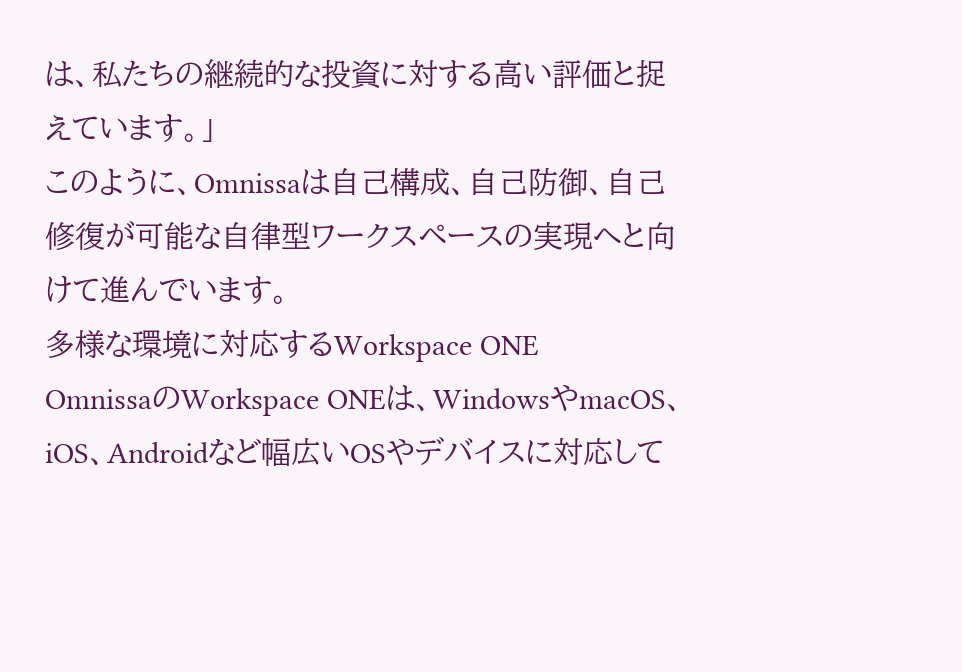は、私たちの継続的な投資に対する高い評価と捉えています。」
このように、Omnissaは自己構成、自己防御、自己修復が可能な自律型ワークスペースの実現へと向けて進んでいます。
多様な環境に対応するWorkspace ONE
OmnissaのWorkspace ONEは、WindowsやmacOS、iOS、Androidなど幅広いOSやデバイスに対応して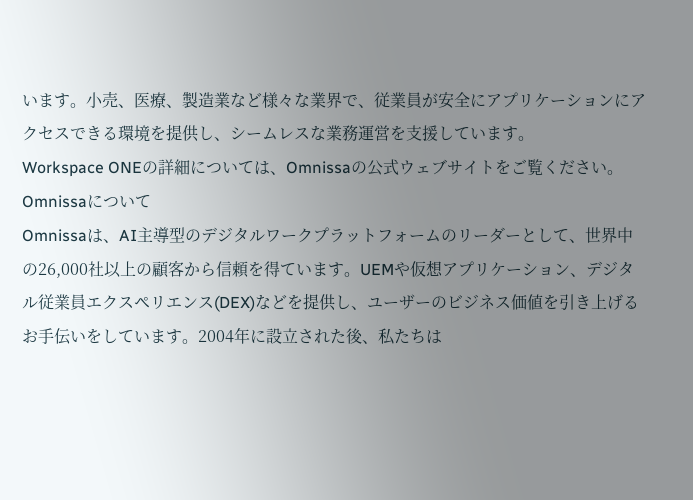います。小売、医療、製造業など様々な業界で、従業員が安全にアプリケーションにアクセスできる環境を提供し、シームレスな業務運営を支援しています。
Workspace ONEの詳細については、Omnissaの公式ウェブサイトをご覧ください。
Omnissaについて
Omnissaは、AI主導型のデジタルワークプラットフォームのリーダーとして、世界中の26,000社以上の顧客から信頼を得ています。UEMや仮想アプリケーション、デジタル従業員エクスペリエンス(DEX)などを提供し、ユーザーのビジネス価値を引き上げるお手伝いをしています。2004年に設立された後、私たちは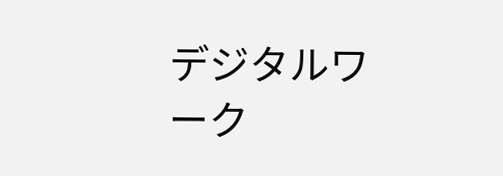デジタルワーク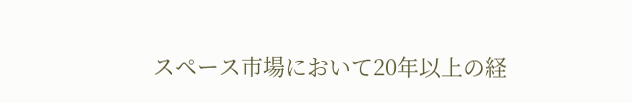スペース市場において20年以上の経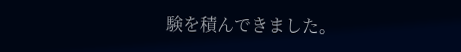験を積んできました。